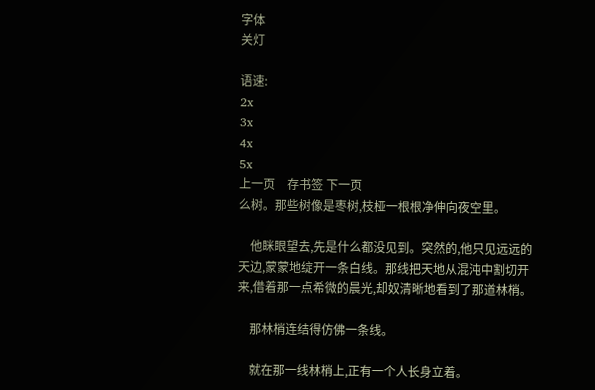字体
关灯

语速:
2x
3x
4x
5x
上一页    存书签 下一页
么树。那些树像是枣树,枝桠一根根净伸向夜空里。

    他眯眼望去,先是什么都没见到。突然的,他只见远远的天边,蒙蒙地绽开一条白线。那线把天地从混沌中割切开来,借着那一点希微的晨光,却奴清晰地看到了那道林梢。

    那林梢连结得仿佛一条线。

    就在那一线林梢上,正有一个人长身立着。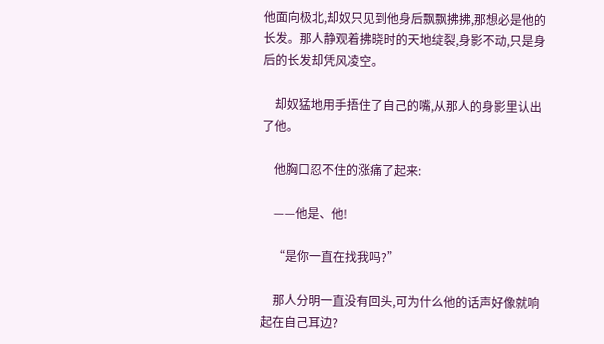他面向极北,却奴只见到他身后飘飘拂拂,那想必是他的长发。那人静观着拂晓时的天地绽裂,身影不动,只是身后的长发却凭风凌空。

    却奴猛地用手捂住了自己的嘴,从那人的身影里认出了他。

    他胸口忍不住的涨痛了起来:

    ——他是、他!

    “是你一直在找我吗?”

    那人分明一直没有回头,可为什么他的话声好像就响起在自己耳边?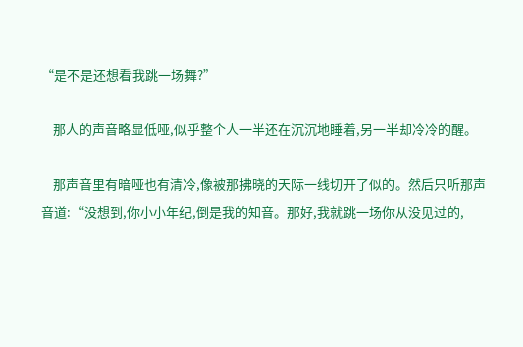“是不是还想看我跳一场舞?”

    那人的声音略显低哑,似乎整个人一半还在沉沉地睡着,另一半却冷冷的醒。

    那声音里有暗哑也有清冷,像被那拂晓的天际一线切开了似的。然后只听那声音道:“没想到,你小小年纪,倒是我的知音。那好,我就跳一场你从没见过的,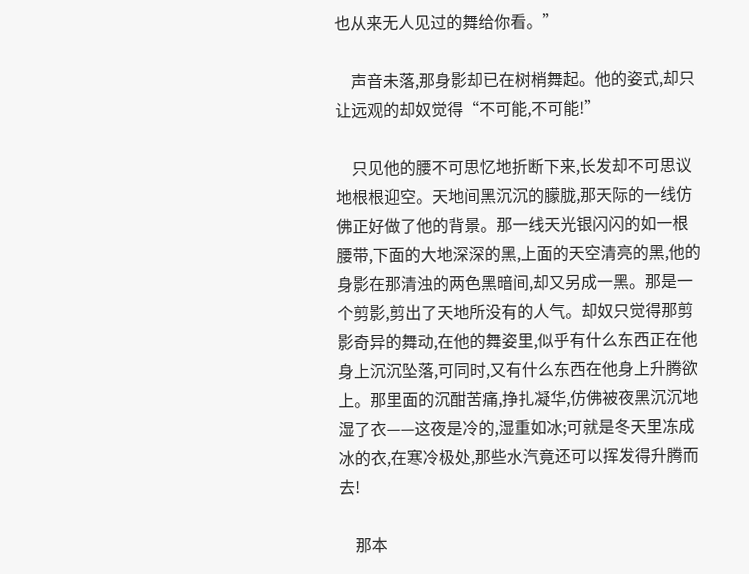也从来无人见过的舞给你看。”

    声音未落,那身影却已在树梢舞起。他的姿式,却只让远观的却奴觉得“不可能,不可能!”

    只见他的腰不可思忆地折断下来,长发却不可思议地根根迎空。天地间黑沉沉的朦胧,那天际的一线仿佛正好做了他的背景。那一线天光银闪闪的如一根腰带,下面的大地深深的黑,上面的天空清亮的黑,他的身影在那清浊的两色黑暗间,却又另成一黑。那是一个剪影,剪出了天地所没有的人气。却奴只觉得那剪影奇异的舞动,在他的舞姿里,似乎有什么东西正在他身上沉沉坠落,可同时,又有什么东西在他身上升腾欲上。那里面的沉酣苦痛,挣扎凝华,仿佛被夜黑沉沉地湿了衣——这夜是冷的,湿重如冰;可就是冬天里冻成冰的衣,在寒冷极处,那些水汽竟还可以挥发得升腾而去!

    那本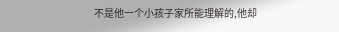不是他一个小孩子家所能理解的,他却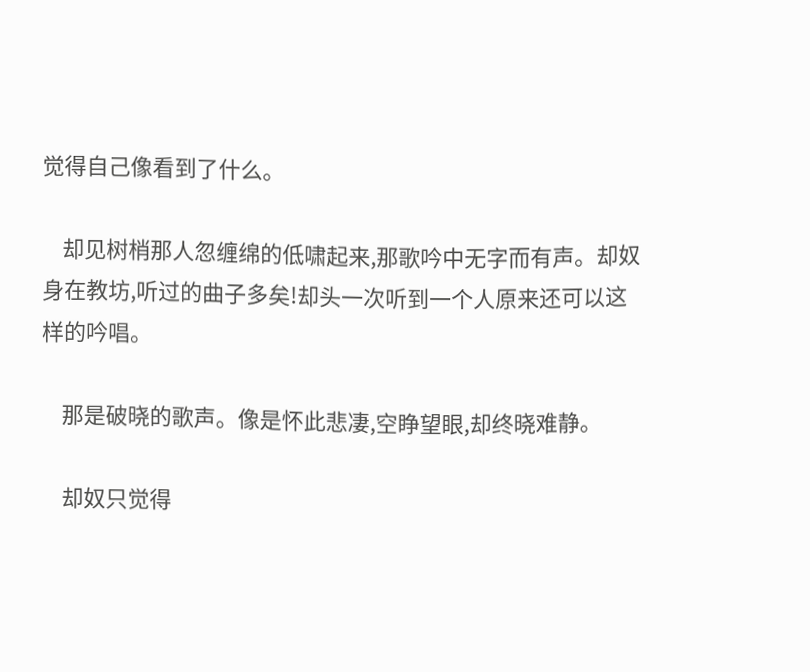觉得自己像看到了什么。

    却见树梢那人忽缠绵的低啸起来,那歌吟中无字而有声。却奴身在教坊,听过的曲子多矣!却头一次听到一个人原来还可以这样的吟唱。

    那是破晓的歌声。像是怀此悲凄,空睁望眼,却终晓难静。

    却奴只觉得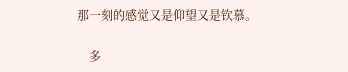那一刻的感觉又是仰望又是钦慕。

    多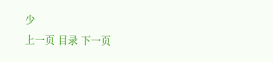少
上一页 目录 下一页